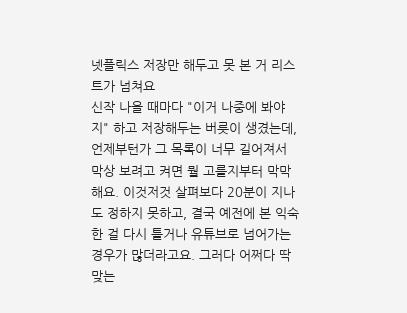넷플릭스 저장만 해두고 못 본 거 리스트가 넘쳐요
신작 나올 때마다 "이거 나중에 봐야지" 하고 저장해두는 버릇이 생겼는데, 언제부턴가 그 목록이 너무 길어져서 막상 보려고 켜면 뭘 고를지부터 막막해요. 이것저것 살펴보다 20분이 지나도 정하지 못하고, 결국 예전에 본 익숙한 걸 다시 틀거나 유튜브로 넘어가는 경우가 많더라고요. 그러다 어쩌다 딱 맞는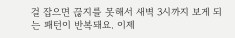걸 잡으면 끊지를 못해서 새벽 3시까지 보게 되는 패턴이 반복돼요. 이제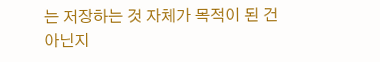는 저장하는 것 자체가 목적이 된 건 아닌지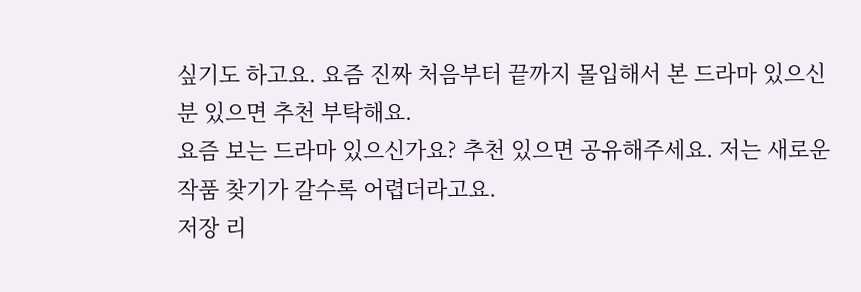싶기도 하고요. 요즘 진짜 처음부터 끝까지 몰입해서 본 드라마 있으신 분 있으면 추천 부탁해요.
요즘 보는 드라마 있으신가요? 추천 있으면 공유해주세요. 저는 새로운 작품 찾기가 갈수록 어렵더라고요.
저장 리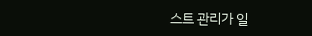스트 관리가 일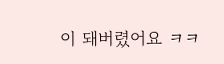이 돼버렸어요 ㅋㅋ